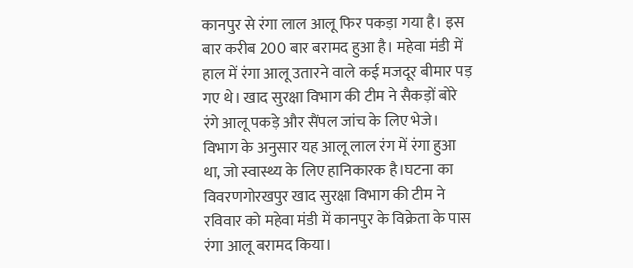कानपुर से रंगा लाल आलू फिर पकड़ा गया है। इस बार करीब 200 बार बरामद हुआ है। महेवा मंडी में हाल में रंगा आलू उतारने वाले कई मजदूर बीमार पड़ गए थे। खाद सुरक्षा विभाग की टीम ने सैकड़ों बोरे रंगे आलू पकड़े और सैंपल जांच के लिए भेजे। विभाग के अनुसार यह आलू लाल रंग में रंगा हुआ था, जो स्वास्थ्य के लिए हानिकारक है।घटना का विवरणगोरखपुर खाद सुरक्षा विभाग की टीम ने रविवार को महेवा मंडी में कानपुर के विक्रेता के पास रंगा आलू बरामद किया।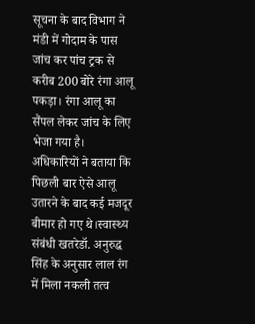सूचना के बाद विभाग ने मंडी में गोदाम के पास जांच कर पांच ट्रक से करीब 200 बोरे रंगा आलू पकड़ा। रंगा आलू का सैंपल लेकर जांच के लिए भेजा गया है। अधिकारियों ने बताया कि पिछली बार ऐसे आलू उतारने के बाद कई मजदूर बीमार हो गए थे।स्वास्थ्य संबंधी खतरेडॉ. अनुरुद्ध सिंह के अनुसार लाल रंग में मिला नकली तत्व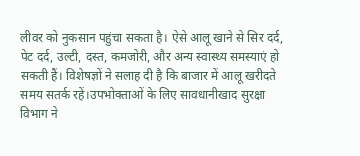लीवर को नुकसान पहुंचा सकता है। ऐसे आलू खाने से सिर दर्द, पेट दर्द, उल्टी, दस्त, कमजोरी, और अन्य स्वास्थ्य समस्याएं हो सकती हैं। विशेषज्ञों ने सलाह दी है कि बाजार में आलू खरीदते समय सतर्क रहें।उपभोक्ताओं के लिए सावधानीखाद सुरक्षा विभाग ने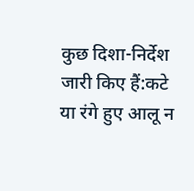कुछ दिशा-निर्देश जारी किए हैं:कटे या रंगे हुए आलू न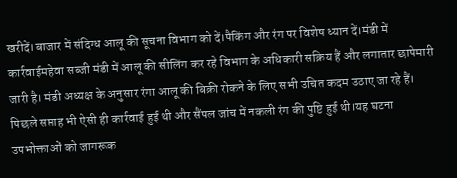खरीदें।बाजार में संदिग्ध आलू की सूचना विभाग को दें।पैकिंग और रंग पर विशेष ध्यान दें।मंडी में कार्रवाईमहेवा सब्जी मंडी में आलू की सीलिंग कर रहे विभाग के अधिकारी सक्रिय हैं और लगातार छापेमारी जारी है। मंडी अध्यक्ष के अनुसार रंगा आलू की बिक्री रोकने के लिए सभी उचित कदम उठाए जा रहे हैं। पिछले सप्ताह भी ऐसी ही कार्रवाई हुई थी और सैंपल जांच में नकली रंग की पुष्टि हुई थी।यह घटना उपभोक्ताओं को जागरूक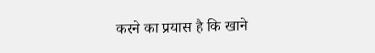करने का प्रयास है कि खाने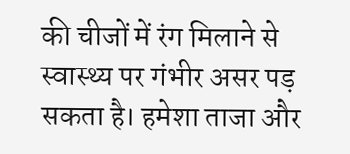की चीजों में रंग मिलाने से स्वास्थ्य पर गंभीर असर पड़ सकता है। हमेशा ताजा और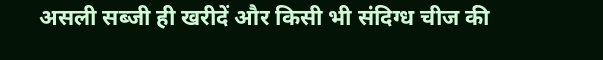असली सब्जी ही खरीदें और किसी भी संदिग्ध चीज की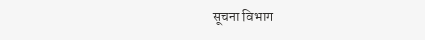सूचना विभाग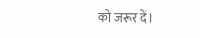को जरूर दें।